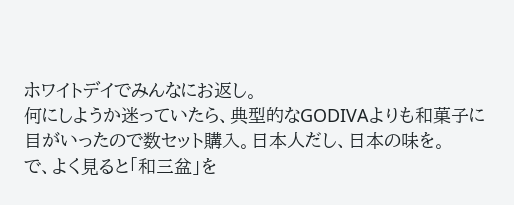ホワイトデイでみんなにお返し。
何にしようか迷っていたら、典型的なGODIVAよりも和菓子に
目がいったので数セット購入。日本人だし、日本の味を。
で、よく見ると「和三盆」を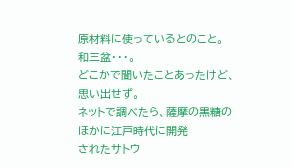原材料に使っているとのこと。
和三盆・・・。
どこかで聞いたことあったけど、思い出せず。
ネットで調べたら、薩摩の黒糖のほかに江戸時代に開発
されたサトウ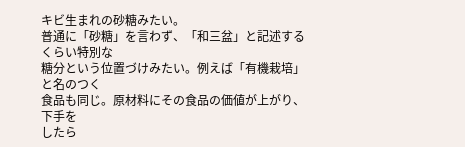キビ生まれの砂糖みたい。
普通に「砂糖」を言わず、「和三盆」と記述するくらい特別な
糖分という位置づけみたい。例えば「有機栽培」と名のつく
食品も同じ。原材料にその食品の価値が上がり、下手を
したら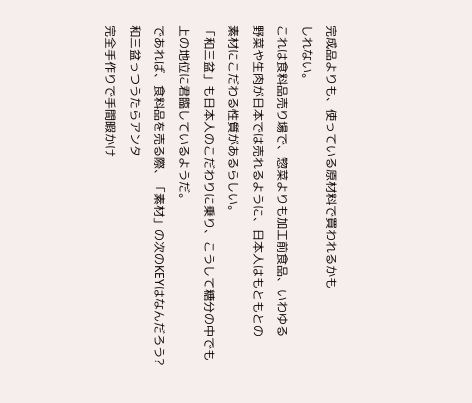完成品よりも、使っている原材料で買われるかも
しれない。
これは食料品売り場で、惣菜よりも加工前食品、いわゆる
野菜や生肉が日本では売れるように、日本人はもともとの
素材にこだわる性質があるらしい。
「和三盆」も日本人のこだわりに乗り、こうして糖分の中でも
上の地位に君臨しているようだ。
であれば、食料品を売る際、「素材」の次のKEYはなんだろう?
和三盆っつうたらアンタ
完全手作りで手間暇かけ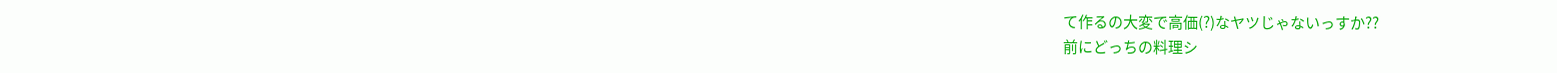て作るの大変で高価(?)なヤツじゃないっすか??
前にどっちの料理シ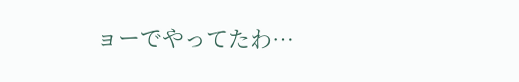ョーでやってたわ…